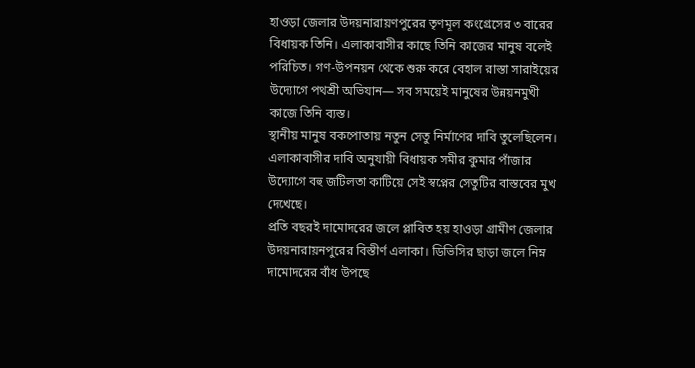হাওড়া জেলার উদয়নারায়ণপুরের তৃণমূল কংগ্রেসের ৩ বারের বিধায়ক তিনি। এলাকাবাসীর কাছে তিনি কাজের মানুষ বলেই পরিচিত। গণ-উপনয়ন থেকে শুরু করে বেহাল রাস্তা সারাইয়ের উদ্যোগে পথশ্রী অভিযান— সব সময়েই মানুষের উন্নয়নমুখী কাজে তিনি ব্যস্ত।
স্থানীয় মানুষ বকপোতায় নতুন সেতু নির্মাণের দাবি তুলেছিলেন। এলাকাবাসীর দাবি অনুযায়ী বিধায়ক সমীর কুমার পাঁজার উদ্যোগে বহু জটিলতা কাটিয়ে সেই স্বপ্নের সেতুটির বাস্তবের মুখ দেখেছে।
প্রতি বছরই দামোদরের জলে প্লাবিত হয় হাওড়া গ্রামীণ জেলার উদয়নারায়নপুরের বিস্তীর্ণ এলাকা। ডিভিসির ছাড়া জলে নিম্ন দামোদরের বাঁধ উপছে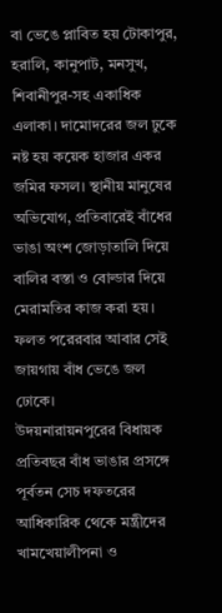বা ভেঙে প্লাবিত হয় টোকাপুর, হরালি, কানুপাট, মনসুখ, শিবানীপুর-সহ একাধিক এলাকা। দামোদরের জল ঢুকে নষ্ট হয় কয়েক হাজার একর জমির ফসল। স্থানীয় মানুষের অভিযোগ, প্রতিবারেই বাঁধের ভাঙা অংশ জোড়াতালি দিয়ে বালির বস্তা ও বোল্ডার দিয়ে মেরামতির কাজ করা হয়। ফলত পরেরবার আবার সেই জায়গায় বাঁধ ভেঙে জল ঢোকে।
উদয়নারায়নপুরের বিধায়ক প্রতিবছর বাঁধ ভাঙার প্রসঙ্গে পূর্বতন সেচ দফতরের আধিকারিক থেকে মন্ত্রীদের খামখেয়ালীপনা ও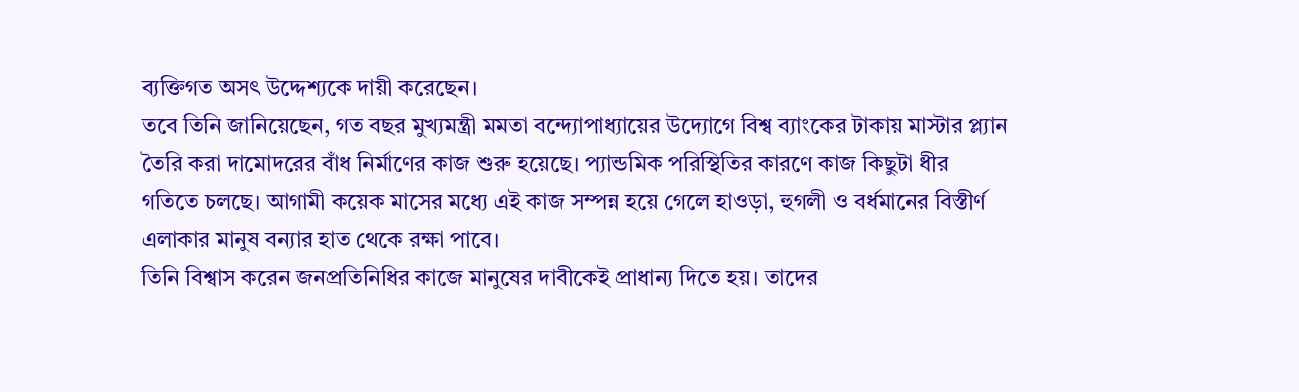ব্যক্তিগত অসৎ উদ্দেশ্যকে দায়ী করেছেন।
তবে তিনি জানিয়েছেন, গত বছর মুখ্যমন্ত্রী মমতা বন্দ্যোপাধ্যায়ের উদ্যোগে বিশ্ব ব্যাংকের টাকায় মাস্টার প্ল্যান তৈরি করা দামোদরের বাঁধ নির্মাণের কাজ শুরু হয়েছে। প্যান্ডমিক পরিস্থিতির কারণে কাজ কিছুটা ধীর গতিতে চলছে। আগামী কয়েক মাসের মধ্যে এই কাজ সম্পন্ন হয়ে গেলে হাওড়া, হুগলী ও বর্ধমানের বিস্তীর্ণ এলাকার মানুষ বন্যার হাত থেকে রক্ষা পাবে।
তিনি বিশ্বাস করেন জনপ্রতিনিধির কাজে মানুষের দাবীকেই প্রাধান্য দিতে হয়। তাদের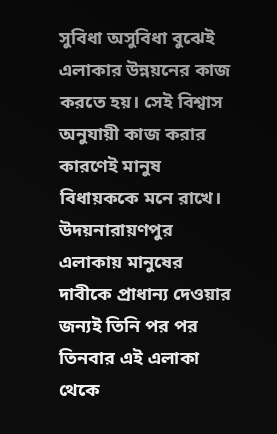সুবিধা অসুবিধা বুঝেই এলাকার উন্নয়নের কাজ করতে হয়। সেই বিশ্বাস অনুযায়ী কাজ করার কারণেই মানুষ বিধায়ককে মনে রাখে। উদয়নারায়ণপুর এলাকায় মানুষের দাবীকে প্রাধান্য দেওয়ার জন্যই তিনি পর পর তিনবার এই এলাকা থেকে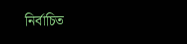নির্বাচিত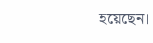হয়েছেন।